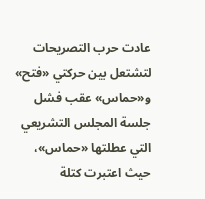عادت حرب التصريحات لتشتعل بين حركتي «فتح» و«حماس» عقب فشل جلسة المجلس التشريعي التي عطلتها «حماس»، حيث اعتبرت كتلة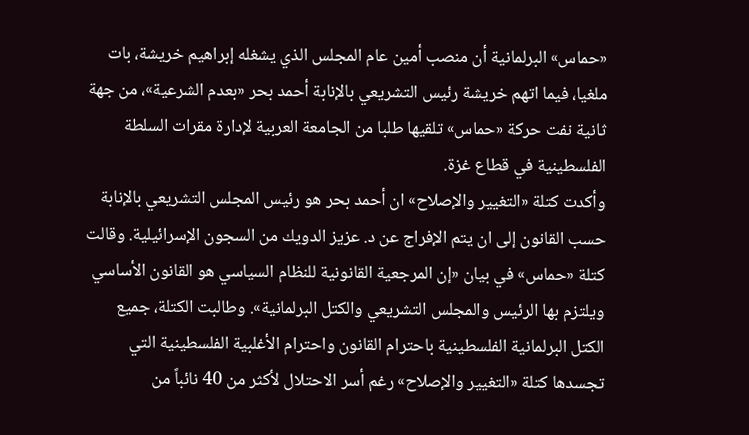«حماس» البرلمانية أن منصب أمين عام المجلس الذي يشغله إبراهيم خريشة، بات ملغيا، فيما اتهم خريشة رئيس التشريعي بالإنابة أحمد بحر «بعدم الشرعية»، من جهة ثانية نفت حركة «حماس» تلقيها طلبا من الجامعة العربية لإدارة مقرات السلطة الفلسطينية في قطاع غزة.
وأكدت كتلة «التغيير والإصلاح» ان أحمد بحر هو رئيس المجلس التشريعي بالإنابة حسب القانون إلى ان يتم الإفراج عن د. عزيز الدويك من السجون الإسرائيلية. وقالت كتلة «حماس» في بيان «إن المرجعية القانونية للنظام السياسي هو القانون الأساسي ويلتزم بها الرئيس والمجلس التشريعي والكتل البرلمانية». وطالبت الكتلة، جميع الكتل البرلمانية الفلسطينية باحترام القانون واحترام الأغلبية الفلسطينية التي تجسدها كتلة «التغيير والإصلاح» رغم أسر الاحتلال لأكثر من 40 نائباً من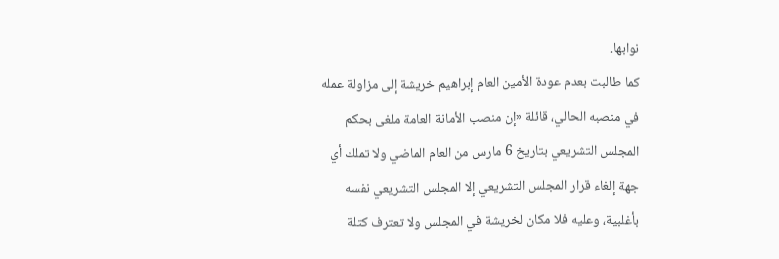نوابها.
كما طالبت بعدم عودة الأمين العام إبراهيم خريشة إلى مزاولة عمله في منصبه الحالي، قائلة «إن منصب الأمانة العامة ملغى بحكم المجلس التشريعي بتاريخ 6 مارس من العام الماضي ولا تملك أي جهة إلغاء قرار المجلس التشريعي إلا المجلس التشريعي نفسه بأغلبية، وعليه فلا مكان لخريشة في المجلس ولا تعترف كتلة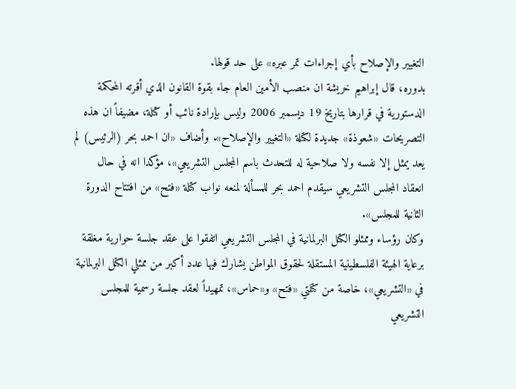التغيير والإصلاح بأي إجراءات تمر عبره» على حد قولها.
بدوره، قال إبراهيم خريشة ان منصب الأمين العام جاء بقوة القانون الذي أقرته المحكمة الدستورية في قرارها بتاريخ 19 ديسمبر 2006 وليس بإرادة نائب أو كتلة، مضيفاً ان هذه التصريحات «شعوذة» جديدة لكتلة «التغيير والإصلاح». وأضاف «ان احمد بحر (الرئيس) لم يعد يمثل إلا نفسه ولا صلاحية له للتحدث باسم المجلس التشريعي»، مؤكدا انه في حال انعقاد المجلس التشريعي سيقدم احمد بحر للمسألة لمنعه نواب كتلة «فتح» من افتتاح الدورة الثانية للمجلس».
وكان رؤساء وممثلو الكتل البرلمانية في المجلس التشريعي اتفقوا على عقد جلسة حوارية مغلقة برعاية الهيئة الفلسطينية المستقلة لحقوق المواطن يشارك فيها عدد أكبر من ممثلي الكتل البرلمانية في «التشريعي»، خاصة من كتلتي «فتح» و«حماس»، تمهيداً لعقد جلسة رسمية للمجلس التشريعي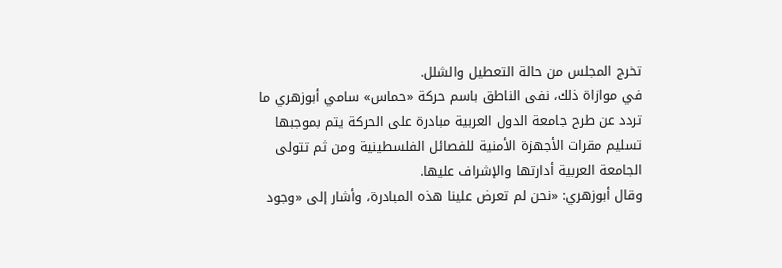تخرج المجلس من حالة التعطيل والشلل.
في موازاة ذلك، نفى الناطق باسم حركة «حماس» سامي أبوزهري ما تردد عن طرح جامعة الدول العربية مبادرة على الحركة يتم بموجبها تسليم مقرات الأجهزة الأمنية للفصائل الفلسطينية ومن ثم تتولى الجامعة العربية أدارتها والإشراف عليها.
وقال أبوزهري: «نحن لم تعرض علينا هذه المبادرة، وأشار إلى «وجود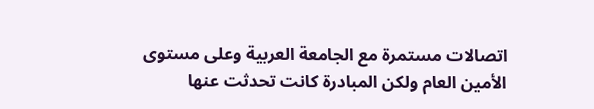اتصالات مستمرة مع الجامعة العربية وعلى مستوى الأمين العام ولكن المبادرة كانت تحدثت عنها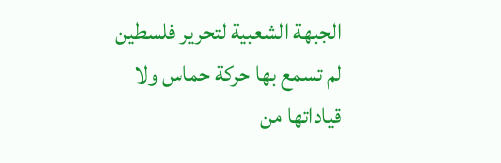الجبهة الشعبية لتحرير فلسطين لم تسمع بها حركة حماس ولا قياداتها من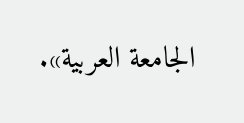الجامعة العربية».